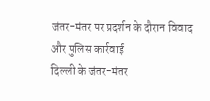जंतर-मंतर पर प्रदर्शन के दौरान विवाद और पुलिस कार्रवाई
दिल्ली के जंतर-मंतर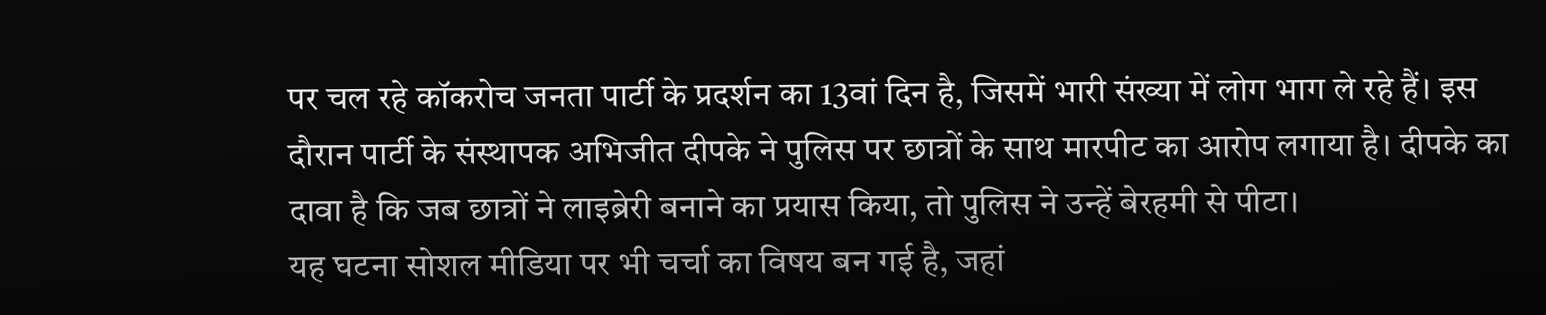पर चल रहे कॉकरोच जनता पार्टी के प्रदर्शन का 13वां दिन है, जिसमें भारी संख्या में लोग भाग ले रहे हैं। इस दौरान पार्टी के संस्थापक अभिजीत दीपके ने पुलिस पर छात्रों के साथ मारपीट का आरोप लगाया है। दीपके का दावा है कि जब छात्रों ने लाइब्रेरी बनाने का प्रयास किया, तो पुलिस ने उन्हें बेरहमी से पीटा।
यह घटना सोशल मीडिया पर भी चर्चा का विषय बन गई है, जहां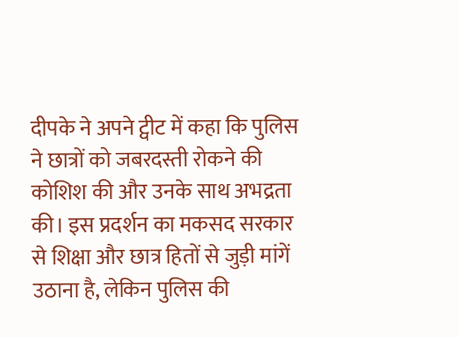दीपके ने अपने ट्वीट में कहा कि पुलिस ने छात्रों को जबरदस्ती रोकने की कोशिश की और उनके साथ अभद्रता की। इस प्रदर्शन का मकसद सरकार से शिक्षा और छात्र हितों से जुड़ी मांगें उठाना है, लेकिन पुलिस की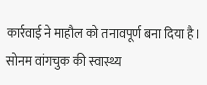कार्रवाई ने माहौल को तनावपूर्ण बना दिया है।
सोनम वांगचुक की स्वास्थ्य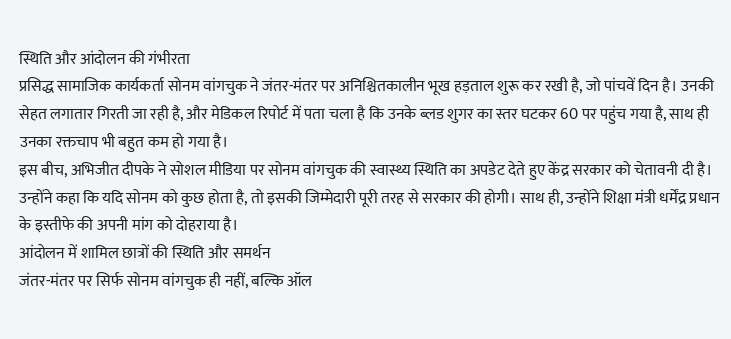स्थिति और आंदोलन की गंभीरता
प्रसिद्ध सामाजिक कार्यकर्ता सोनम वांगचुक ने जंतर-मंतर पर अनिश्चितकालीन भूख हड़ताल शुरू कर रखी है, जो पांचवें दिन है। उनकी सेहत लगातार गिरती जा रही है, और मेडिकल रिपोर्ट में पता चला है कि उनके ब्लड शुगर का स्तर घटकर 60 पर पहुंच गया है, साथ ही उनका रक्तचाप भी बहुत कम हो गया है।
इस बीच, अभिजीत दीपके ने सोशल मीडिया पर सोनम वांगचुक की स्वास्थ्य स्थिति का अपडेट देते हुए केंद्र सरकार को चेतावनी दी है। उन्होंने कहा कि यदि सोनम को कुछ होता है, तो इसकी जिम्मेदारी पूरी तरह से सरकार की होगी। साथ ही, उन्होंने शिक्षा मंत्री धर्मेंद्र प्रधान के इस्तीफे की अपनी मांग को दोहराया है।
आंदोलन में शामिल छात्रों की स्थिति और समर्थन
जंतर-मंतर पर सिर्फ सोनम वांगचुक ही नहीं, बल्कि ऑल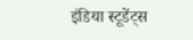इंडिया स्टूडेंट्स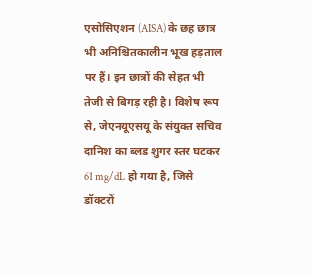एसोसिएशन (AISA) के छह छात्र भी अनिश्चितकालीन भूख हड़ताल पर हैं। इन छात्रों की सेहत भी तेजी से बिगड़ रही है। विशेष रूप से, जेएनयूएसयू के संयुक्त सचिव दानिश का ब्लड शुगर स्तर घटकर 61 mg/dL हो गया है, जिसे डॉक्टरों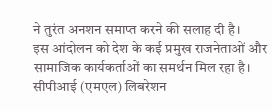ने तुरंत अनशन समाप्त करने की सलाह दी है।
इस आंदोलन को देश के कई प्रमुख राजनेताओं और सामाजिक कार्यकर्ताओं का समर्थन मिल रहा है। सीपीआई (एमएल) लिबरेशन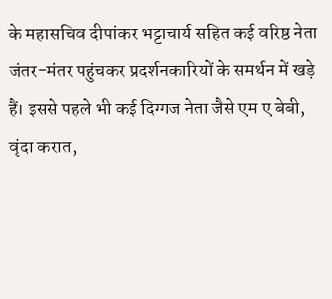के महासचिव दीपांकर भट्टाचार्य सहित कई वरिष्ठ नेता जंतर-मंतर पहुंचकर प्रदर्शनकारियों के समर्थन में खड़े हैं। इससे पहले भी कई दिग्गज नेता जैसे एम ए बेबी, वृंदा करात,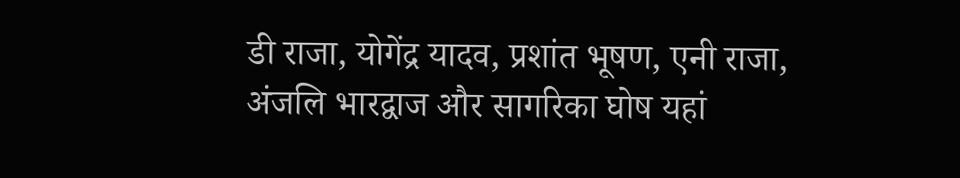डी राजा, योगेंद्र यादव, प्रशांत भूषण, एनी राजा, अंजलि भारद्वाज और सागरिका घोष यहां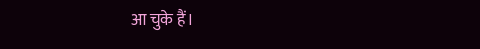आ चुके हैं।